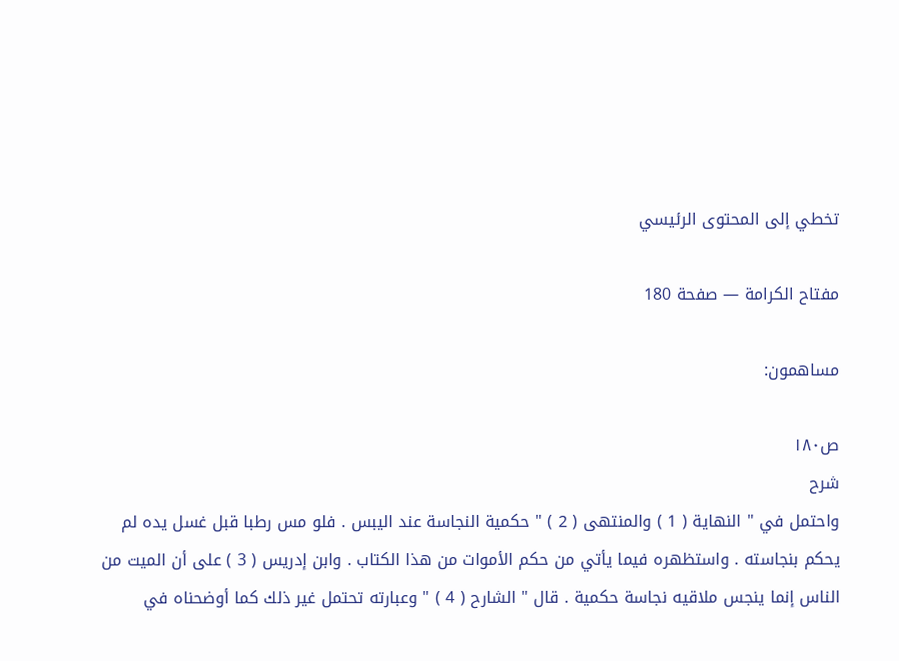تخطي إلى المحتوى الرئيسي

مفتاح الكرامة — صفحة 180

مساهمون:

ص١٨٠
شرح
واحتمل في " النهاية ( 1 ) والمنتهى ( 2 ) " حكمية النجاسة عند اليبس . فلو مس رطبا قبل غسل يده لم يحكم بنجاسته . واستظهره فيما يأتي من حكم الأموات من هذا الكتاب . وابن إدريس ( 3 ) على أن الميت من الناس إنما ينجس ملاقيه نجاسة حكمية . قال " الشارح ( 4 ) " وعبارته تحتمل غير ذلك كما أوضحناه في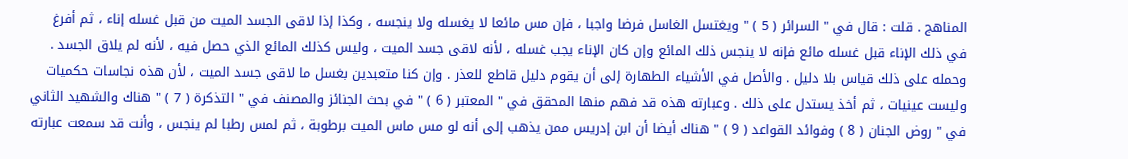المناهج . قلت : قال في " السرائر ( 5 ) " ويغتسل الغاسل فرضا واجبا ، فإن مس مائعا لا يغسله ولا ينجسه ، وكذا إذا لاقى الجسد الميت من قبل غسله إناء ، ثم أفرغ في ذلك الإناء قبل غسله مائع فإنه لا ينجس ذلك المائع وإن كان الإناء يجب غسله ، لأنه لاقى جسد الميت ، وليس كذلك المائع الذي حصل فيه ، لأنه لم يلاق الجسد . وحمله على ذلك قياس بلا دليل . والأصل في الأشياء الطهارة إلى أن يقوم دليل قاطع للعذر . وإن كنا متعبدين بغسل ما لاقى جسد الميت ، لأن هذه نجاسات حكميات وليست عينيات ، ثم أخذ يستدل على ذلك . وعبارته هذه قد فهم منها المحقق في " المعتبر ( 6 ) " في بحث الجنائز والمصنف في " التذكرة ( 7 ) " هناك والشهيد الثاني في " روض الجنان ( 8 ) وفوائد القواعد ( 9 ) " هناك أيضا أن ابن إدريس ممن يذهب إلى أنه لو مس ماس الميت برطوبة ، ثم لمس رطبا لم ينجس ، وأنت قد سمعت عبارته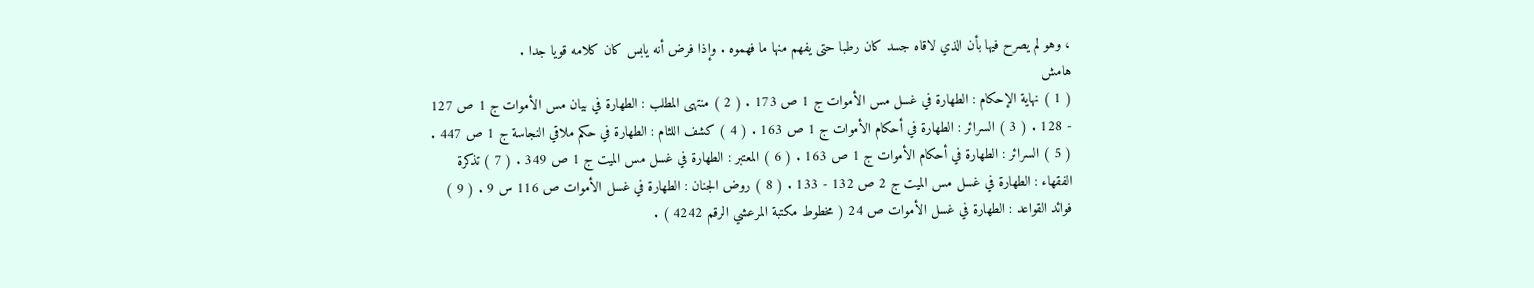، وهو لم يصرح فيها بأن الذي لاقاه جسد كان رطبا حتى يفهم منها ما فهموه . وإذا فرض أنه يابس كان كلامه قويا جدا .
هامش
( 1 ) نهاية الإحكام : الطهارة في غسل مس الأموات ج 1 ص 173 . ( 2 ) منتهى المطلب : الطهارة في بيان مس الأموات ج 1 ص 127 - 128 . ( 3 ) السرائر : الطهارة في أحكام الأموات ج 1 ص 163 . ( 4 ) كشف اللثام : الطهارة في حكم ملاقي النجاسة ج 1 ص 447 . ( 5 ) السرائر : الطهارة في أحكام الأموات ج 1 ص 163 . ( 6 ) المعتبر : الطهارة في غسل مس الميت ج 1 ص 349 . ( 7 ) تذكرة الفقهاء : الطهارة في غسل مس الميت ج 2 ص 132 - 133 . ( 8 ) روض الجنان : الطهارة في غسل الأموات ص 116 س 9 . ( 9 ) فوائد القواعد : الطهارة في غسل الأموات ص 24 ( مخطوط مكتبة المرعشي الرقم 4242 ) .